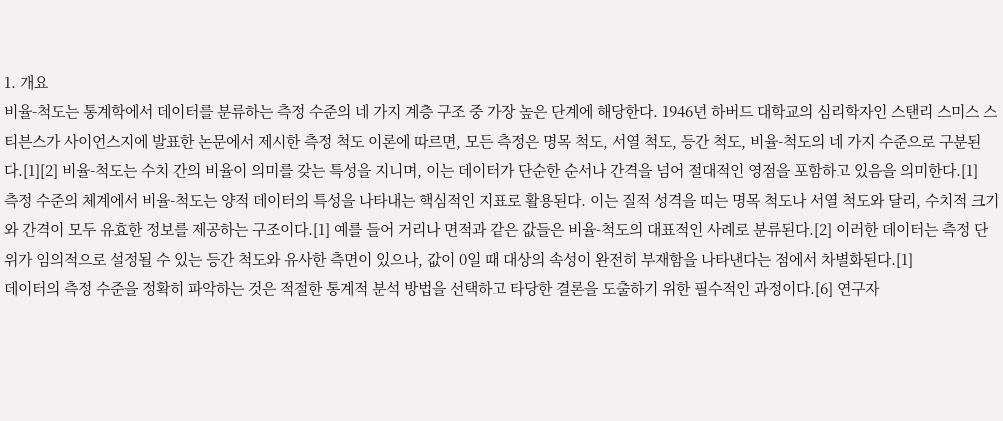1. 개요
비율-척도는 통계학에서 데이터를 분류하는 측정 수준의 네 가지 계층 구조 중 가장 높은 단계에 해당한다. 1946년 하버드 대학교의 심리학자인 스탠리 스미스 스티븐스가 사이언스지에 발표한 논문에서 제시한 측정 척도 이론에 따르면, 모든 측정은 명목 척도, 서열 척도, 등간 척도, 비율-척도의 네 가지 수준으로 구분된다.[1][2] 비율-척도는 수치 간의 비율이 의미를 갖는 특성을 지니며, 이는 데이터가 단순한 순서나 간격을 넘어 절대적인 영점을 포함하고 있음을 의미한다.[1]
측정 수준의 체계에서 비율-척도는 양적 데이터의 특성을 나타내는 핵심적인 지표로 활용된다. 이는 질적 성격을 띠는 명목 척도나 서열 척도와 달리, 수치적 크기와 간격이 모두 유효한 정보를 제공하는 구조이다.[1] 예를 들어 거리나 면적과 같은 값들은 비율-척도의 대표적인 사례로 분류된다.[2] 이러한 데이터는 측정 단위가 임의적으로 설정될 수 있는 등간 척도와 유사한 측면이 있으나, 값이 0일 때 대상의 속성이 완전히 부재함을 나타낸다는 점에서 차별화된다.[1]
데이터의 측정 수준을 정확히 파악하는 것은 적절한 통계적 분석 방법을 선택하고 타당한 결론을 도출하기 위한 필수적인 과정이다.[6] 연구자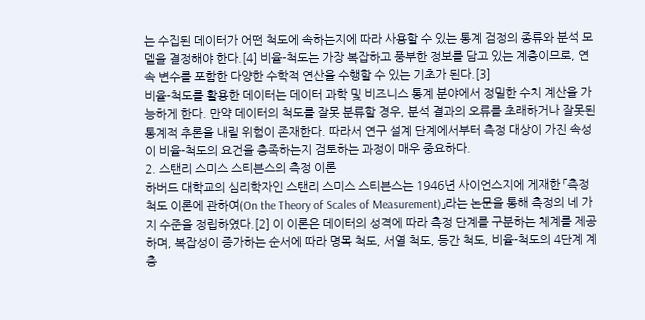는 수집된 데이터가 어떤 척도에 속하는지에 따라 사용할 수 있는 통계 검정의 종류와 분석 모델을 결정해야 한다.[4] 비율-척도는 가장 복잡하고 풍부한 정보를 담고 있는 계층이므로, 연속 변수를 포함한 다양한 수학적 연산을 수행할 수 있는 기초가 된다.[3]
비율-척도를 활용한 데이터는 데이터 과학 및 비즈니스 통계 분야에서 정밀한 수치 계산을 가능하게 한다. 만약 데이터의 척도를 잘못 분류할 경우, 분석 결과의 오류를 초래하거나 잘못된 통계적 추론을 내릴 위험이 존재한다. 따라서 연구 설계 단계에서부터 측정 대상이 가진 속성이 비율-척도의 요건을 충족하는지 검토하는 과정이 매우 중요하다.
2. 스탠리 스미스 스티븐스의 측정 이론
하버드 대학교의 심리학자인 스탠리 스미스 스티븐스는 1946년 사이언스지에 게재한 「측정 척도 이론에 관하여(On the Theory of Scales of Measurement)」라는 논문을 통해 측정의 네 가지 수준을 정립하였다.[2] 이 이론은 데이터의 성격에 따라 측정 단계를 구분하는 체계를 제공하며, 복잡성이 증가하는 순서에 따라 명목 척도, 서열 척도, 등간 척도, 비율-척도의 4단계 계층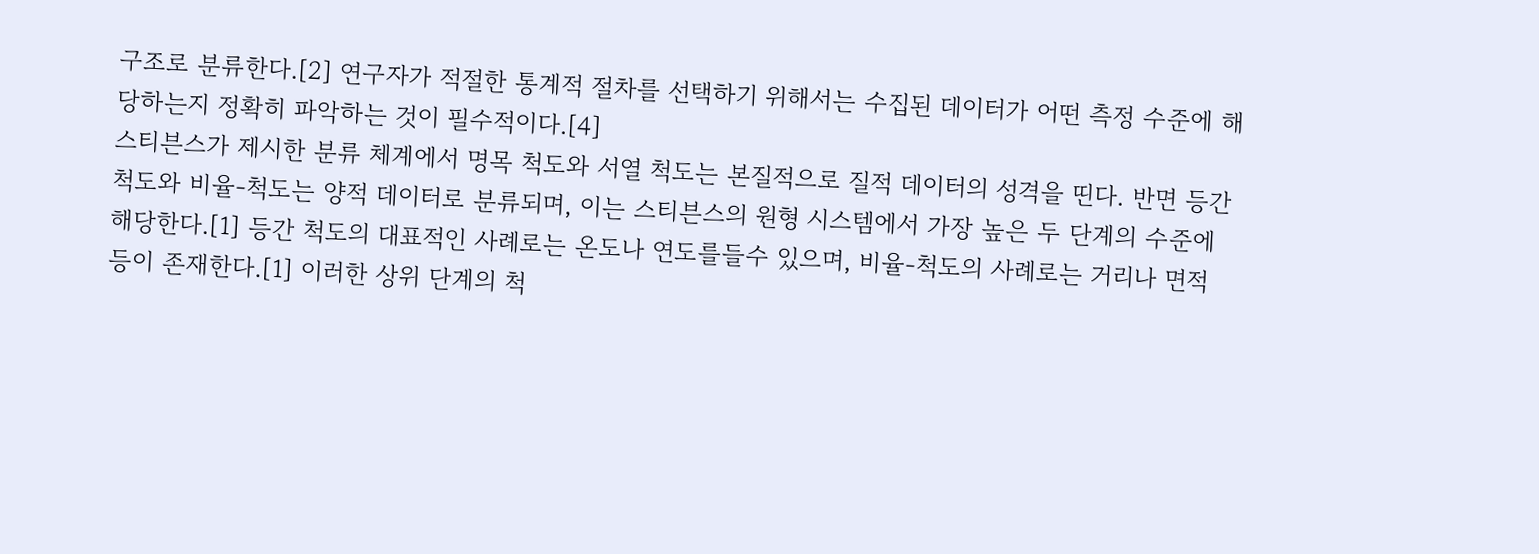구조로 분류한다.[2] 연구자가 적절한 통계적 절차를 선택하기 위해서는 수집된 데이터가 어떤 측정 수준에 해당하는지 정확히 파악하는 것이 필수적이다.[4]
스티븐스가 제시한 분류 체계에서 명목 척도와 서열 척도는 본질적으로 질적 데이터의 성격을 띤다. 반면 등간 척도와 비율-척도는 양적 데이터로 분류되며, 이는 스티븐스의 원형 시스템에서 가장 높은 두 단계의 수준에 해당한다.[1] 등간 척도의 대표적인 사례로는 온도나 연도를들수 있으며, 비율-척도의 사례로는 거리나 면적 등이 존재한다.[1] 이러한 상위 단계의 척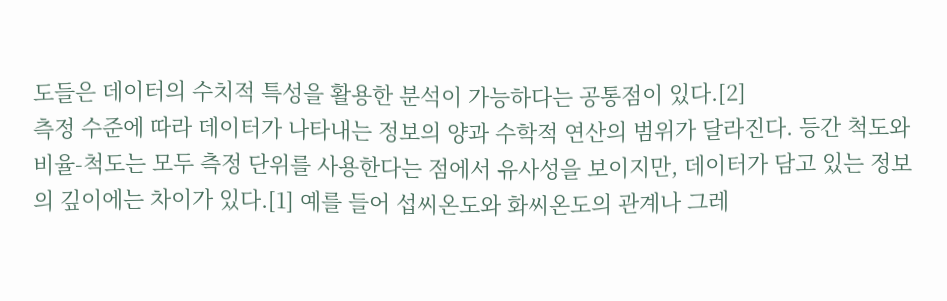도들은 데이터의 수치적 특성을 활용한 분석이 가능하다는 공통점이 있다.[2]
측정 수준에 따라 데이터가 나타내는 정보의 양과 수학적 연산의 범위가 달라진다. 등간 척도와 비율-척도는 모두 측정 단위를 사용한다는 점에서 유사성을 보이지만, 데이터가 담고 있는 정보의 깊이에는 차이가 있다.[1] 예를 들어 섭씨온도와 화씨온도의 관계나 그레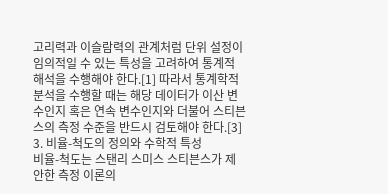고리력과 이슬람력의 관계처럼 단위 설정이 임의적일 수 있는 특성을 고려하여 통계적 해석을 수행해야 한다.[1] 따라서 통계학적 분석을 수행할 때는 해당 데이터가 이산 변수인지 혹은 연속 변수인지와 더불어 스티븐스의 측정 수준을 반드시 검토해야 한다.[3]
3. 비율-척도의 정의와 수학적 특성
비율-척도는 스탠리 스미스 스티븐스가 제안한 측정 이론의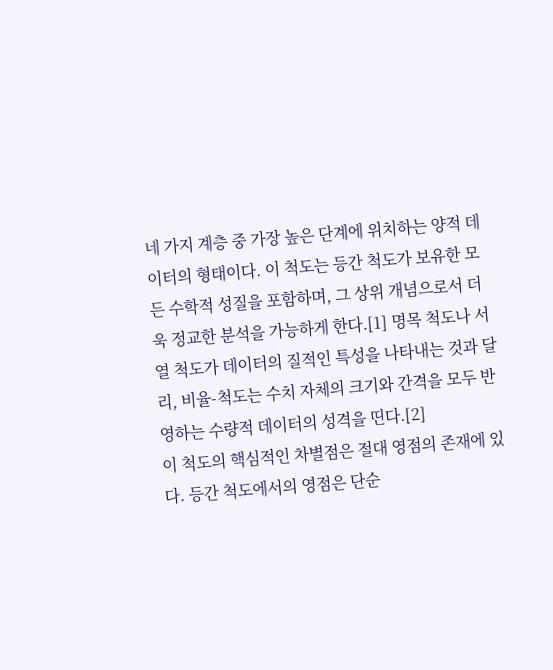네 가지 계층 중 가장 높은 단계에 위치하는 양적 데이터의 형태이다. 이 척도는 등간 척도가 보유한 모든 수학적 성질을 포함하며, 그 상위 개념으로서 더욱 정교한 분석을 가능하게 한다.[1] 명목 척도나 서열 척도가 데이터의 질적인 특성을 나타내는 것과 달리, 비율-척도는 수치 자체의 크기와 간격을 모두 반영하는 수량적 데이터의 성격을 띤다.[2]
이 척도의 핵심적인 차별점은 절대 영점의 존재에 있다. 등간 척도에서의 영점은 단순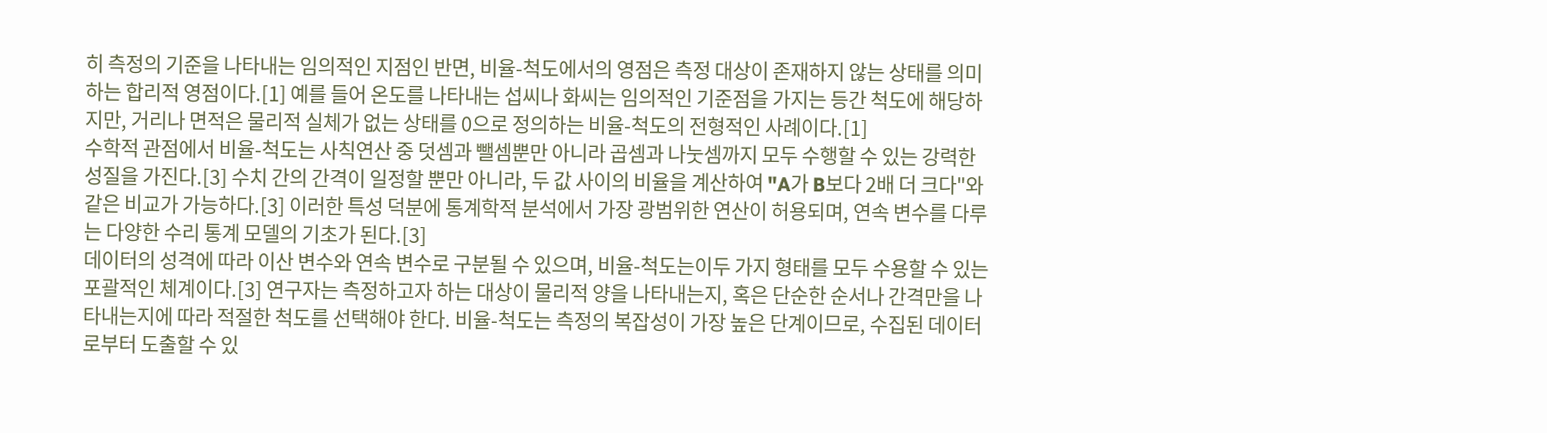히 측정의 기준을 나타내는 임의적인 지점인 반면, 비율-척도에서의 영점은 측정 대상이 존재하지 않는 상태를 의미하는 합리적 영점이다.[1] 예를 들어 온도를 나타내는 섭씨나 화씨는 임의적인 기준점을 가지는 등간 척도에 해당하지만, 거리나 면적은 물리적 실체가 없는 상태를 0으로 정의하는 비율-척도의 전형적인 사례이다.[1]
수학적 관점에서 비율-척도는 사칙연산 중 덧셈과 뺄셈뿐만 아니라 곱셈과 나눗셈까지 모두 수행할 수 있는 강력한 성질을 가진다.[3] 수치 간의 간격이 일정할 뿐만 아니라, 두 값 사이의 비율을 계산하여 "A가 B보다 2배 더 크다"와 같은 비교가 가능하다.[3] 이러한 특성 덕분에 통계학적 분석에서 가장 광범위한 연산이 허용되며, 연속 변수를 다루는 다양한 수리 통계 모델의 기초가 된다.[3]
데이터의 성격에 따라 이산 변수와 연속 변수로 구분될 수 있으며, 비율-척도는이두 가지 형태를 모두 수용할 수 있는 포괄적인 체계이다.[3] 연구자는 측정하고자 하는 대상이 물리적 양을 나타내는지, 혹은 단순한 순서나 간격만을 나타내는지에 따라 적절한 척도를 선택해야 한다. 비율-척도는 측정의 복잡성이 가장 높은 단계이므로, 수집된 데이터로부터 도출할 수 있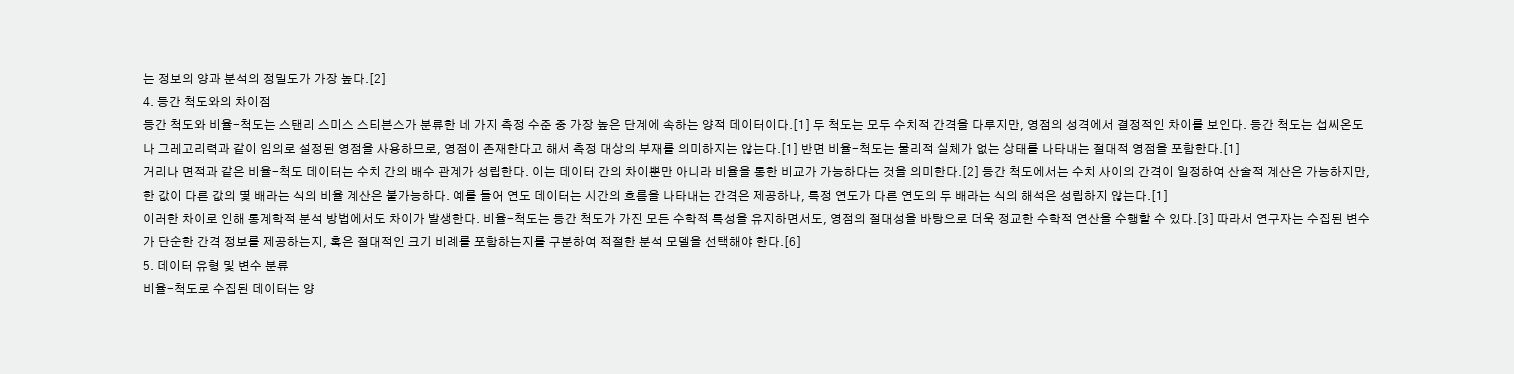는 정보의 양과 분석의 정밀도가 가장 높다.[2]
4. 등간 척도와의 차이점
등간 척도와 비율-척도는 스탠리 스미스 스티븐스가 분류한 네 가지 측정 수준 중 가장 높은 단계에 속하는 양적 데이터이다.[1] 두 척도는 모두 수치적 간격을 다루지만, 영점의 성격에서 결정적인 차이를 보인다. 등간 척도는 섭씨온도나 그레고리력과 같이 임의로 설정된 영점을 사용하므로, 영점이 존재한다고 해서 측정 대상의 부재를 의미하지는 않는다.[1] 반면 비율-척도는 물리적 실체가 없는 상태를 나타내는 절대적 영점을 포함한다.[1]
거리나 면적과 같은 비율-척도 데이터는 수치 간의 배수 관계가 성립한다. 이는 데이터 간의 차이뿐만 아니라 비율을 통한 비교가 가능하다는 것을 의미한다.[2] 등간 척도에서는 수치 사이의 간격이 일정하여 산술적 계산은 가능하지만, 한 값이 다른 값의 몇 배라는 식의 비율 계산은 불가능하다. 예를 들어 연도 데이터는 시간의 흐름을 나타내는 간격은 제공하나, 특정 연도가 다른 연도의 두 배라는 식의 해석은 성립하지 않는다.[1]
이러한 차이로 인해 통계학적 분석 방법에서도 차이가 발생한다. 비율-척도는 등간 척도가 가진 모든 수학적 특성을 유지하면서도, 영점의 절대성을 바탕으로 더욱 정교한 수학적 연산을 수행할 수 있다.[3] 따라서 연구자는 수집된 변수가 단순한 간격 정보를 제공하는지, 혹은 절대적인 크기 비례를 포함하는지를 구분하여 적절한 분석 모델을 선택해야 한다.[6]
5. 데이터 유형 및 변수 분류
비율-척도로 수집된 데이터는 양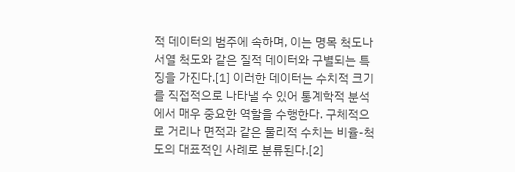적 데이터의 범주에 속하며, 이는 명목 척도나 서열 척도와 같은 질적 데이터와 구별되는 특징을 가진다.[1] 이러한 데이터는 수치적 크기를 직접적으로 나타낼 수 있어 통계학적 분석에서 매우 중요한 역할을 수행한다. 구체적으로 거리나 면적과 같은 물리적 수치는 비율-척도의 대표적인 사례로 분류된다.[2]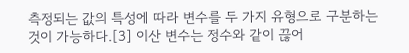측정되는 값의 특성에 따라 변수를 두 가지 유형으로 구분하는 것이 가능하다.[3] 이산 변수는 정수와 같이 끊어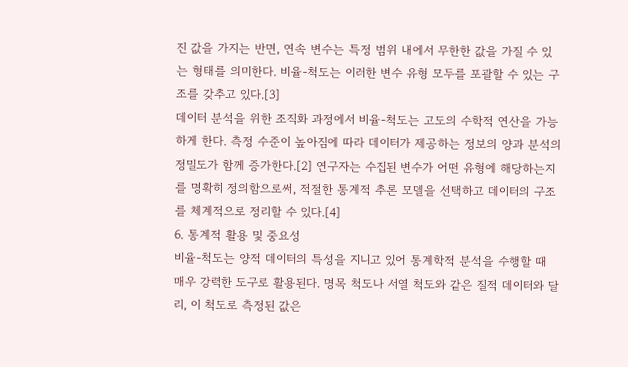진 값을 가지는 반면, 연속 변수는 특정 범위 내에서 무한한 값을 가질 수 있는 형태를 의미한다. 비율-척도는 이러한 변수 유형 모두를 포괄할 수 있는 구조를 갖추고 있다.[3]
데이터 분석을 위한 조직화 과정에서 비율-척도는 고도의 수학적 연산을 가능하게 한다. 측정 수준이 높아짐에 따라 데이터가 제공하는 정보의 양과 분석의 정밀도가 함께 증가한다.[2] 연구자는 수집된 변수가 어떤 유형에 해당하는지를 명확히 정의함으로써, 적절한 통계적 추론 모델을 선택하고 데이터의 구조를 체계적으로 정리할 수 있다.[4]
6. 통계적 활용 및 중요성
비율-척도는 양적 데이터의 특성을 지니고 있어 통계학적 분석을 수행할 때 매우 강력한 도구로 활용된다. 명목 척도나 서열 척도와 같은 질적 데이터와 달리, 이 척도로 측정된 값은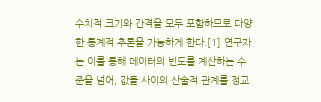수치적 크기와 간격을 모두 포함하므로 다양한 통계적 추론을 가능하게 한다.[1] 연구자는 이를 통해 데이터의 빈도를 계산하는 수준을 넘어, 값들 사이의 산술적 관계를 정교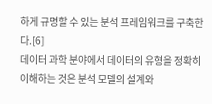하게 규명할 수 있는 분석 프레임워크를 구축한다.[6]
데이터 과학 분야에서 데이터의 유형을 정확히 이해하는 것은 분석 모델의 설계와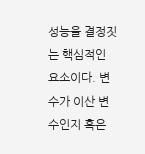성능을 결정짓는 핵심적인 요소이다. 변수가 이산 변수인지 혹은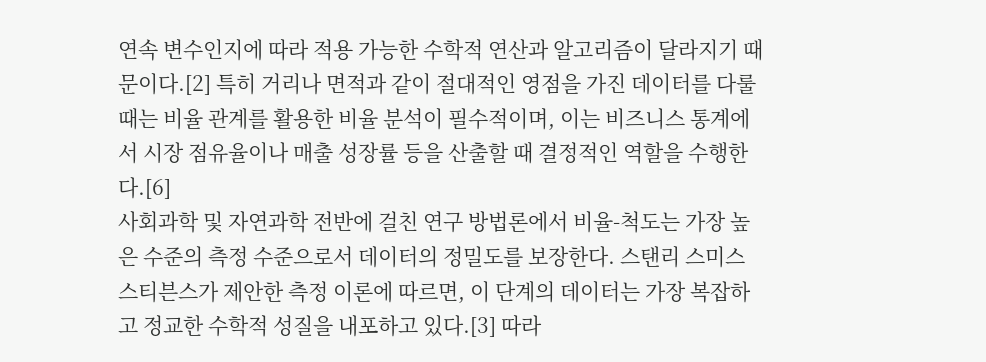연속 변수인지에 따라 적용 가능한 수학적 연산과 알고리즘이 달라지기 때문이다.[2] 특히 거리나 면적과 같이 절대적인 영점을 가진 데이터를 다룰 때는 비율 관계를 활용한 비율 분석이 필수적이며, 이는 비즈니스 통계에서 시장 점유율이나 매출 성장률 등을 산출할 때 결정적인 역할을 수행한다.[6]
사회과학 및 자연과학 전반에 걸친 연구 방법론에서 비율-척도는 가장 높은 수준의 측정 수준으로서 데이터의 정밀도를 보장한다. 스탠리 스미스 스티븐스가 제안한 측정 이론에 따르면, 이 단계의 데이터는 가장 복잡하고 정교한 수학적 성질을 내포하고 있다.[3] 따라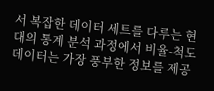서 복잡한 데이터 세트를 다루는 현대의 통계 분석 과정에서 비율-척도 데이터는 가장 풍부한 정보를 제공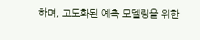하며, 고도화된 예측 모델링을 위한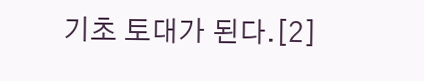기초 토대가 된다.[2]